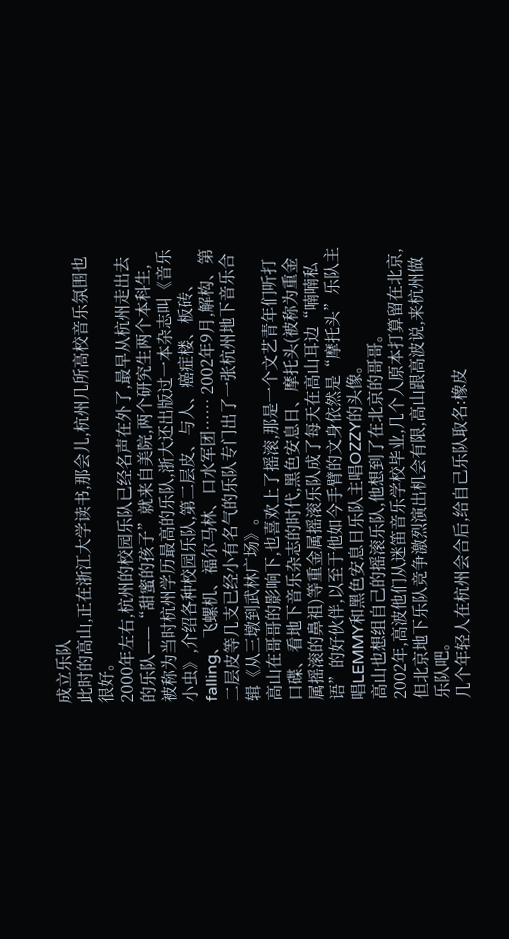成立乐队
此时的高山,正在浙江大学读书,那会儿,杭州几所高校音乐氛围也很好。
2000年左右,杭州的校园乐队已经名声在外了,最早从杭州走出去的乐队——“甜蜜的孩子”就来自美院,两个研究生两个本科生,被称为当时杭州学历最高的乐队,浙大还出版过一本杂志叫《音乐小虫》,介绍各种校园乐队,第二层皮、与人、癌症楼、板砖、falling、飞螺机、福尔马林、口水军团…… 2002年9月,解构、第二层皮等几支已经小有名气的乐队专门出了一张杭州地下音乐合辑《从三墩到武林广场》。
高山在哥哥的影响下,也喜欢上了摇滚,那是一个文艺青年们听打口碟、看地下音乐杂志的时代,黑色安息日、摩托头(被称为重金属摇滚的鼻祖)等重金属摇滚乐队成了每天在高山耳边“喃喃私语”的好伙伴,以至于他如今手臂的文身依然是“摩托头”乐队主唱LEMMY和黑色安息日乐队主唱OZZY的头像。
高山也想组自己的摇滚乐队,他想到了在北京的哥哥。
2002年,高波他们从迷笛音乐学校毕业,几个人原本打算留在北京,但北京地下乐队竞争激烈演出机会有限,高山跟高波说,来杭州做乐队吧。
几个年轻人在杭州会合后,给自己乐队取名:橡皮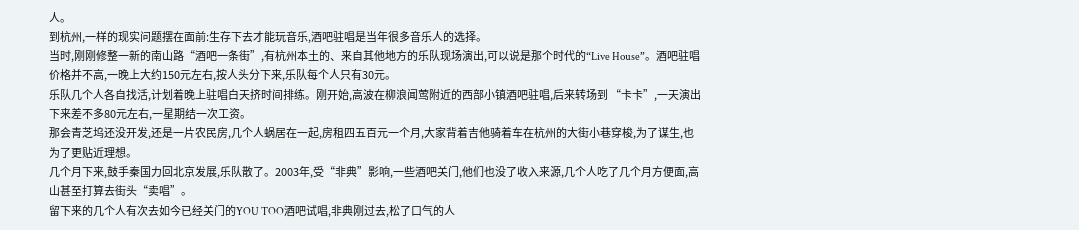人。
到杭州,一样的现实问题摆在面前:生存下去才能玩音乐,酒吧驻唱是当年很多音乐人的选择。
当时,刚刚修整一新的南山路“酒吧一条街”,有杭州本土的、来自其他地方的乐队现场演出,可以说是那个时代的“Live House”。酒吧驻唱价格并不高,一晚上大约150元左右,按人头分下来,乐队每个人只有30元。
乐队几个人各自找活,计划着晚上驻唱白天挤时间排练。刚开始,高波在柳浪闻莺附近的西部小镇酒吧驻唱,后来转场到 “卡卡”,一天演出下来差不多80元左右,一星期结一次工资。
那会青芝坞还没开发,还是一片农民房,几个人蜗居在一起,房租四五百元一个月,大家背着吉他骑着车在杭州的大街小巷穿梭,为了谋生,也为了更贴近理想。
几个月下来,鼓手秦国力回北京发展,乐队散了。2003年,受“非典”影响,一些酒吧关门,他们也没了收入来源,几个人吃了几个月方便面,高山甚至打算去街头“卖唱”。
留下来的几个人有次去如今已经关门的YOU TOO酒吧试唱,非典刚过去,松了口气的人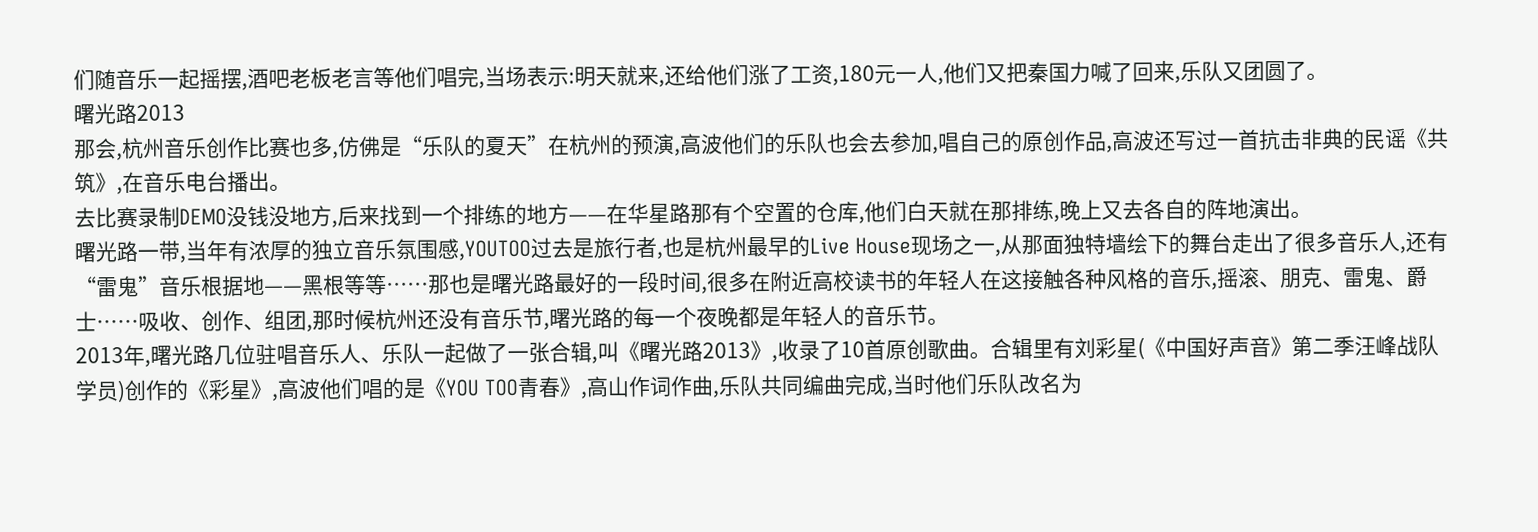们随音乐一起摇摆,酒吧老板老言等他们唱完,当场表示:明天就来,还给他们涨了工资,180元一人,他们又把秦国力喊了回来,乐队又团圆了。
曙光路2013
那会,杭州音乐创作比赛也多,仿佛是“乐队的夏天”在杭州的预演,高波他们的乐队也会去参加,唱自己的原创作品,高波还写过一首抗击非典的民谣《共筑》,在音乐电台播出。
去比赛录制DEMO没钱没地方,后来找到一个排练的地方——在华星路那有个空置的仓库,他们白天就在那排练,晚上又去各自的阵地演出。
曙光路一带,当年有浓厚的独立音乐氛围感,YOUTOO过去是旅行者,也是杭州最早的Live House现场之一,从那面独特墙绘下的舞台走出了很多音乐人,还有“雷鬼”音乐根据地——黑根等等……那也是曙光路最好的一段时间,很多在附近高校读书的年轻人在这接触各种风格的音乐,摇滚、朋克、雷鬼、爵士……吸收、创作、组团,那时候杭州还没有音乐节,曙光路的每一个夜晚都是年轻人的音乐节。
2013年,曙光路几位驻唱音乐人、乐队一起做了一张合辑,叫《曙光路2013》,收录了10首原创歌曲。合辑里有刘彩星(《中国好声音》第二季汪峰战队学员)创作的《彩星》,高波他们唱的是《YOU TOO青春》,高山作词作曲,乐队共同编曲完成,当时他们乐队改名为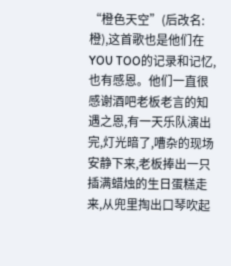“橙色天空”(后改名:橙),这首歌也是他们在YOU TOO的记录和记忆,也有感恩。他们一直很感谢酒吧老板老言的知遇之恩,有一天乐队演出完,灯光暗了,嘈杂的现场安静下来,老板捧出一只插满蜡烛的生日蛋糕走来,从兜里掏出口琴吹起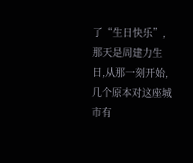了“生日快乐”,那天是周建力生日,从那一刻开始,几个原本对这座城市有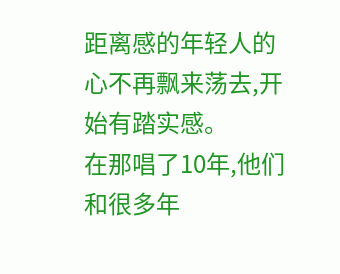距离感的年轻人的心不再飘来荡去,开始有踏实感。
在那唱了10年,他们和很多年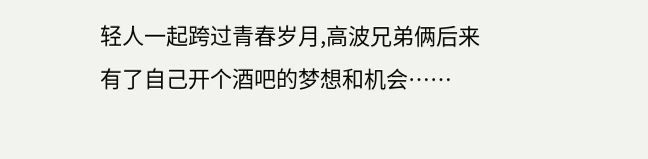轻人一起跨过青春岁月,高波兄弟俩后来有了自己开个酒吧的梦想和机会……